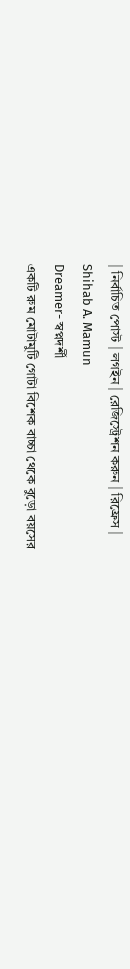| নির্বাচিত পোস্ট | লগইন | রেজিস্ট্রেশন করুন | রিফ্রেস |
Shihab A. Mamun
Dreamer- স্বপ্নদর্শী
একটি রুম মোটামুটি গোটা বিশেক বাচ্চা থেকে বুড়ো বয়সের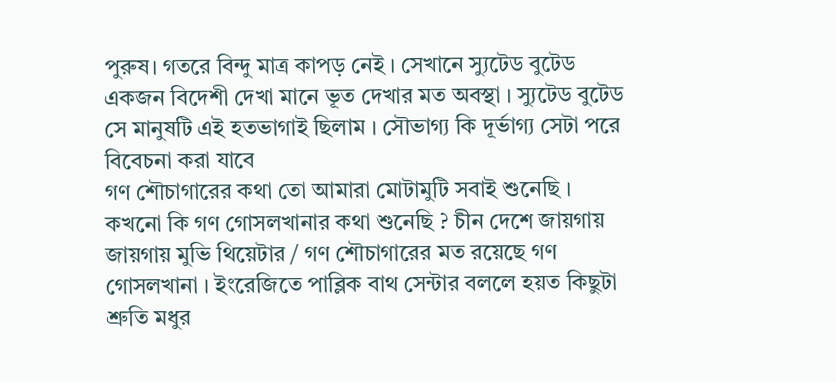পুরুষ। গতরে বিন্দু মাত্র কাপড় নেই । সেখানে স্যুটেড বুটেড একজন বিদেশী দেখা মানে ভূত দেখার মত অবস্থা । স্যুটেড বুটেড সে মানুষটি এই হতভাগাই ছিলাম । সৌভাগ্য কি দূর্ভাগ্য সেটা পরে বিবেচনা করা যাবে
গণ শৌচাগারের কথা তো আমারা মোটামুটি সবাই শুনেছি । কখনো কি গণ গোসলখানার কথা শুনেছি ? চীন দেশে জায়গায় জায়গায় মুভি থিয়েটার / গণ শৌচাগারের মত রয়েছে গণ গোসলখানা । ইংরেজিতে পাব্লিক বাথ সেন্টার বললে হয়ত কিছুটা শ্রুতি মধুর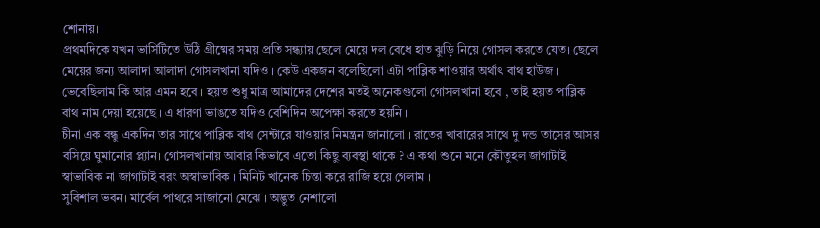শোনায়।
প্রথমদিকে যখন ভার্সিটিতে উঠি গ্রীষ্মের সময় প্রতি সন্ধ্যায় ছেলে মেয়ে দল বেধে হাত ঝুড়ি নিয়ে গোসল করতে যেত। ছেলে মেয়ের জন্য আলাদা আলাদা গোসলখানা যদিও । কেউ একজন বলেছিলো এটা পাব্লিক শাওয়ার অর্থাৎ বাথ হাউজ । ভেবেছিলাম কি আর এমন হবে । হয়ত শুধু মাত্র আমাদের দেশের মতই অনেকগুলো গোসলখানা হবে , তাই হয়ত পাব্লিক বাথ নাম দেয়া হয়েছে । এ ধারণা ভাঙতে যদিও বেশিদিন অপেক্ষা করতে হয়নি ।
চীনা এক বন্ধু একদিন তার সাথে পাব্লিক বাথ সেন্টারে যাওয়ার নিমন্ত্রন জানালো । রাতের খাবারের সাথে দু দন্ড তাসের আসর বসিয়ে ঘুমানোর প্ল্যান। গোসলখানায় আবার কিভাবে এতো কিছু ব্যবস্থা থাকে ? এ কথা শুনে মনে কৌতুহল জাগাটাই স্বাভাবিক না জাগাটাই বরং অস্বাভাবিক । মিনিট খানেক চিন্তা করে রাজি হয়ে গেলাম ।
সুবিশাল ভবন। মার্বেল পাথরে সাজানো মেঝে । অদ্ভুত নেশালো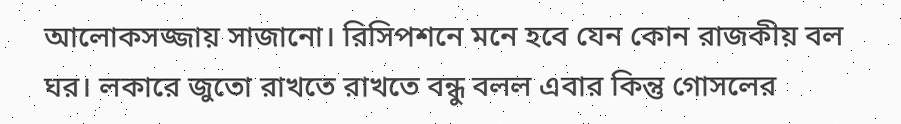আলোকসজ্জায় সাজানো। রিসিপশনে মনে হবে যেন কোন রাজকীয় বল ঘর। লকারে জুতো রাখতে রাখতে বন্ধু বলল এবার কিন্তু গোসলের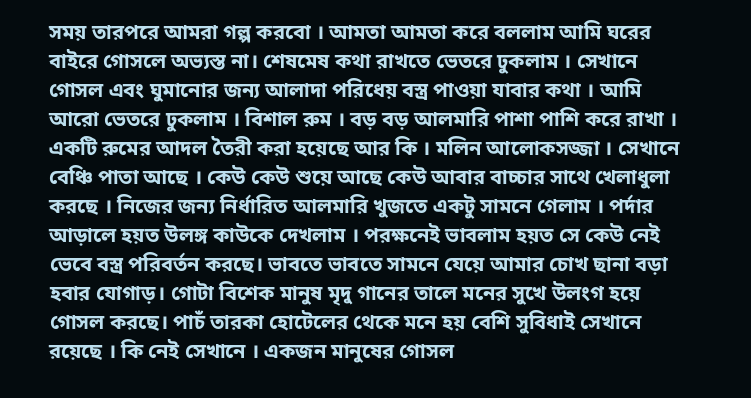সময় তারপরে আমরা গল্প করবো । আমতা আমতা করে বললাম আমি ঘরের বাইরে গোসলে অভ্যস্ত না। শেষমেষ কথা রাখতে ভেতরে ঢুকলাম । সেখানে গোসল এবং ঘুমানোর জন্য আলাদা পরিধেয় বস্ত্র পাওয়া যাবার কথা । আমি আরো ভেতরে ঢুকলাম । বিশাল রুম । বড় বড় আলমারি পাশা পাশি করে রাখা । একটি রুমের আদল তৈরী করা হয়েছে আর কি । মলিন আলোকসজ্জা । সেখানে বেঞ্চি পাতা আছে । কেউ কেউ শুয়ে আছে কেউ আবার বাচ্চার সাথে খেলাধুলা করছে । নিজের জন্য নির্ধারিত আলমারি খুজতে একটু সামনে গেলাম । পর্দার আড়ালে হয়ত উলঙ্গ কাউকে দেখলাম । পরক্ষনেই ভাবলাম হয়ত সে কেউ নেই ভেবে বস্ত্র পরিবর্তন করছে। ভাবতে ভাবতে সামনে যেয়ে আমার চোখ ছানা বড়া হবার যোগাড়। গোটা বিশেক মানুষ মৃদু গানের তালে মনের সুখে উলংগ হয়ে গোসল করছে। পাচঁ তারকা হোটেলের থেকে মনে হয় বেশি সুবিধাই সেখানে রয়েছে । কি নেই সেখানে । একজন মানুষের গোসল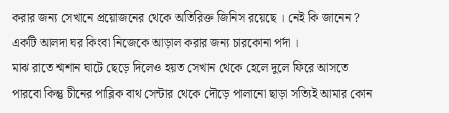করার জন্য সেখানে প্রয়োজনের থেকে অতিরিক্ত জিনিস রয়েছে । নেই কি জানেন ? একটি আলদা ঘর কিংবা নিজেকে আড়াল করার জন্য চারকোনা পর্দা ।
মাঝ রাতে শ্মশান ঘাটে ছেড়ে দিলেও হয়ত সেখান থেকে হেলে দুলে ফিরে আসতে পারবো কিন্তু চীনের পাব্লিক বাথ সেন্টার থেকে দৌড়ে পালানো ছাড়া সত্যিই আমার কোন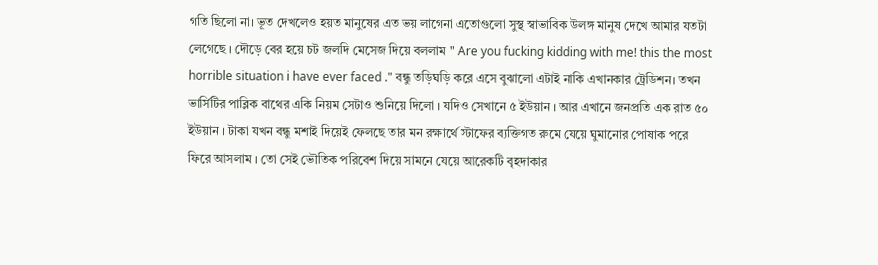গতি ছিলো না। ভূত দেখলেও হয়ত মানুষের এত ভয় লাগেনা এতোগুলো সুস্থ স্বাভাবিক উলঙ্গ মানুষ দেখে আমার যতটা লেগেছে । দৌড়ে বের হয়ে চট জলদি মেসেজ দিয়ে বললাম " Are you fucking kidding with me! this the most horrible situation i have ever faced ." বন্ধু তড়িঘড়ি করে এসে বুঝালো এটাই নাকি এখানকার ট্রেডিশন। তখন ভার্সিটির পাব্লিক বাথের একি নিয়ম সেটাও শুনিয়ে দিলো । যদিও সেখানে ৫ ইউয়ান । আর এখানে জনপ্রতি এক রাত ৫০ ইউয়ান । টাকা যখন বন্ধু মশাই দিয়েই ফেলছে তার মন রক্ষার্থে স্টাফের ব্যক্তিগত রুমে যেয়ে ঘুমানোর পোষাক পরে ফিরে আসলাম । তো সেই ভৌতিক পরিবেশ দিয়ে সামনে যেয়ে আরেকটি বৃহদাকার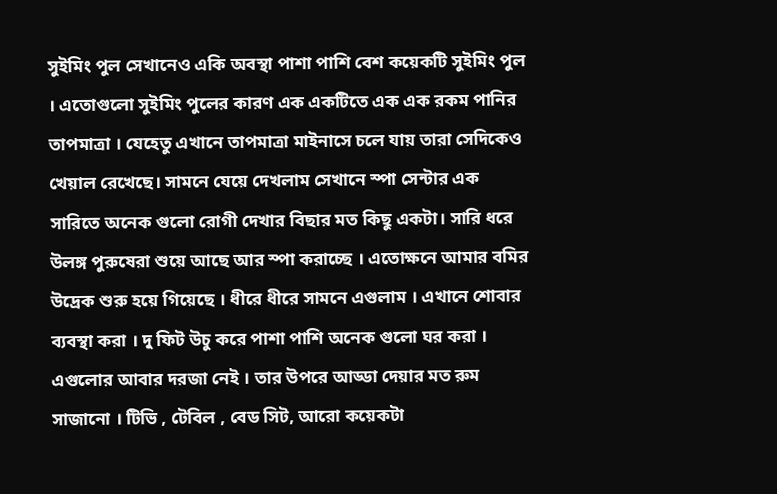সুইমিং পুল সেখানেও একি অবস্থা পাশা পাশি বেশ কয়েকটি সুইমিং পুল । এতোগুলো সুইমিং পুলের কারণ এক একটিতে এক এক রকম পানির তাপমাত্রা । যেহেতু এখানে তাপমাত্রা মাইনাসে চলে যায় তারা সেদিকেও খেয়াল রেখেছে। সামনে যেয়ে দেখলাম সেখানে স্পা সেন্টার এক সারিতে অনেক গুলো রোগী দেখার বিছার মত কিছু একটা। সারি ধরে উলঙ্গ পুরুষেরা শুয়ে আছে আর স্পা করাচ্ছে । এতোক্ষনে আমার বমির উদ্রেক শুরু হয়ে গিয়েছে । ধীরে ধীরে সামনে এগুলাম । এখানে শোবার ব্যবস্থা করা । দু ফিট উচু করে পাশা পাশি অনেক গুলো ঘর করা । এগুলোর আবার দরজা নেই । তার উপরে আড্ডা দেয়ার মত রুম সাজানো । টিভি , টেবিল , বেড সিট, আরো কয়েকটা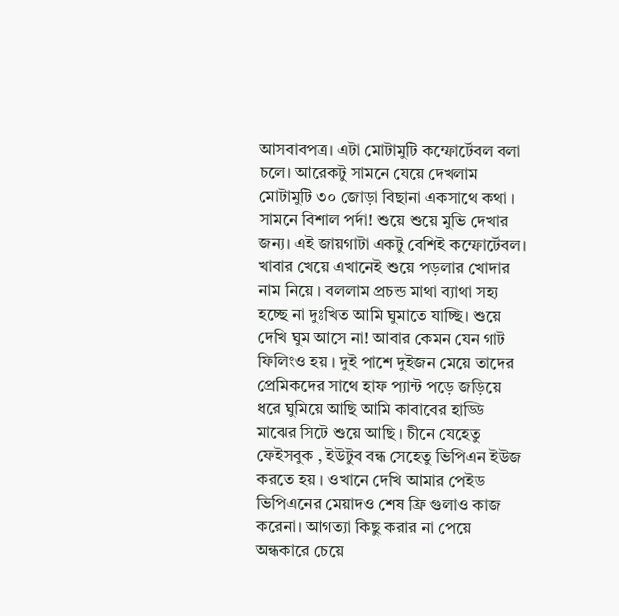আসবাবপত্র। এটা মোটামুটি কম্ফোর্টেবল বলা চলে। আরেকটু সামনে যেয়ে দেখলাম মোটামুটি ৩০ জোড়া বিছানা একসাথে কথা । সামনে বিশাল পর্দা! শুয়ে শুয়ে মুভি দেখার জন্য। এই জায়গাটা একটু বেশিই কম্ফোর্টেবল। খাবার খেয়ে এখানেই শুয়ে পড়লার খোদার নাম নিয়ে । বললাম প্রচন্ড মাথা ব্যাথা সহ্য হচ্ছে না দুঃখিত আমি ঘুমাতে যাচ্ছি। শুয়ে দেখি ঘুম আসে না! আবার কেমন যেন গাট ফিলিংও হয় । দুই পাশে দুইজন মেয়ে তাদের প্রেমিকদের সাথে হাফ প্যান্ট পড়ে জড়িয়ে ধরে ঘুমিয়ে আছি আমি কাবাবের হাড্ডি মাঝের সিটে শুয়ে আছি । চীনে যেহেতু ফেইসবুক , ইউটুব বন্ধ সেহেতু ভিপিএন ইউজ করতে হয় । ওখানে দেখি আমার পেইড ভিপিএনের মেয়াদও শেষ ফ্রি গুলাও কাজ করেনা। আগত্যা কিছু করার না পেয়ে অন্ধকারে চেয়ে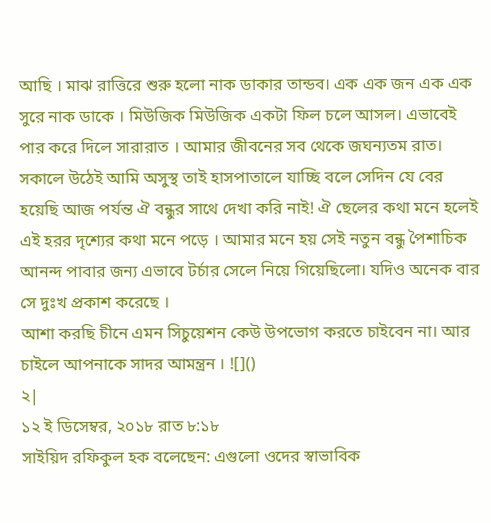আছি । মাঝ রাত্তিরে শুরু হলো নাক ডাকার তান্ডব। এক এক জন এক এক সুরে নাক ডাকে । মিউজিক মিউজিক একটা ফিল চলে আসল। এভাবেই পার করে দিলে সারারাত । আমার জীবনের সব থেকে জঘন্যতম রাত।
সকালে উঠেই আমি অসুস্থ তাই হাসপাতালে যাচ্ছি বলে সেদিন যে বের হয়েছি আজ পর্যন্ত ঐ বন্ধুর সাথে দেখা করি নাই! ঐ ছেলের কথা মনে হলেই এই হরর দৃশ্যের কথা মনে পড়ে । আমার মনে হয় সেই নতুন বন্ধু পৈশাচিক আনন্দ পাবার জন্য এভাবে টর্চার সেলে নিয়ে গিয়েছিলো। যদিও অনেক বার সে দুঃখ প্রকাশ করেছে ।
আশা করছি চীনে এমন সিচুয়েশন কেউ উপভোগ করতে চাইবেন না। আর চাইলে আপনাকে সাদর আমন্ত্রন । ![]()
২|
১২ ই ডিসেম্বর, ২০১৮ রাত ৮:১৮
সাইয়িদ রফিকুল হক বলেছেন: এগুলো ওদের স্বাভাবিক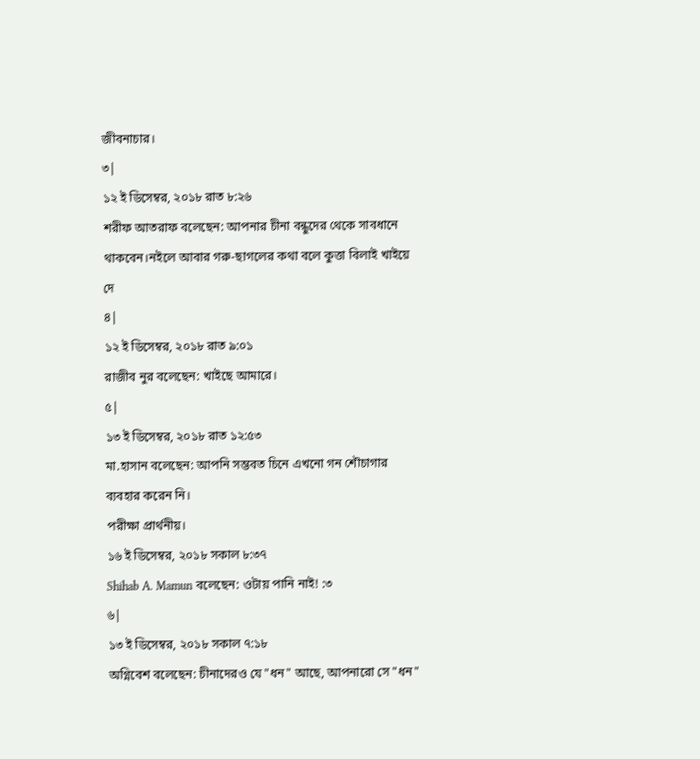জীবনাচার।
৩|
১২ ই ডিসেম্বর, ২০১৮ রাত ৮:২৬
শরীফ আতরাফ বলেছেন: আপনার চীনা বন্ধুদের থেকে সাবধানে থাকবেন।নইলে আবার গরু-ছাগলের কথা বলে কুত্তা বিলাই খাইয়ে দে
৪|
১২ ই ডিসেম্বর, ২০১৮ রাত ৯:০১
রাজীব নুর বলেছেন: খাইছে আমারে।
৫|
১৩ ই ডিসেম্বর, ২০১৮ রাত ১২:৫৩
মা.হাসান বলেছেন: আপনি সম্ভবত চিনে এখনো গন শৌচাগার ব্যবহার করেন নি।
পরীক্ষা প্রার্থনীয়।
১৬ ই ডিসেম্বর, ২০১৮ সকাল ৮:৩৭
Shihab A. Mamun বলেছেন: ওটায় পানি নাই! :৩
৬|
১৩ ই ডিসেম্বর, ২০১৮ সকাল ৭:১৮
অগ্নিবেশ বলেছেন: চীনাদেরও যে "ধন" আছে, আপনারো সে "ধন"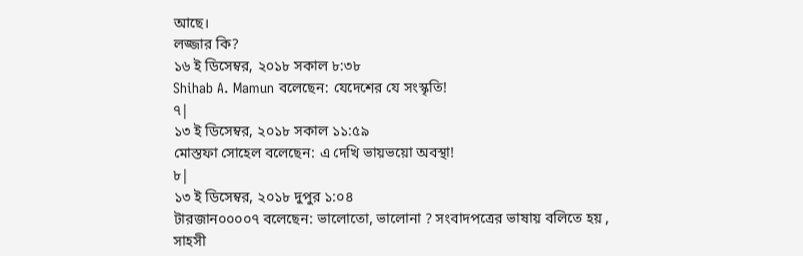আছে।
লজ্জার কি?
১৬ ই ডিসেম্বর, ২০১৮ সকাল ৮:৩৮
Shihab A. Mamun বলেছেন: যেদেশের যে সংস্কৃতি!
৭|
১৩ ই ডিসেম্বর, ২০১৮ সকাল ১১:৫৯
মোস্তফা সোহেল বলেছেন: এ দেখি ভায়ভয়ো অবস্থা!
৮|
১৩ ই ডিসেম্বর, ২০১৮ দুপুর ১:০৪
টারজান০০০০৭ বলেছেন: ভালোতো, ভালোনা ? সংবাদপত্রের ভাষায় বলিতে হয় , সাহসী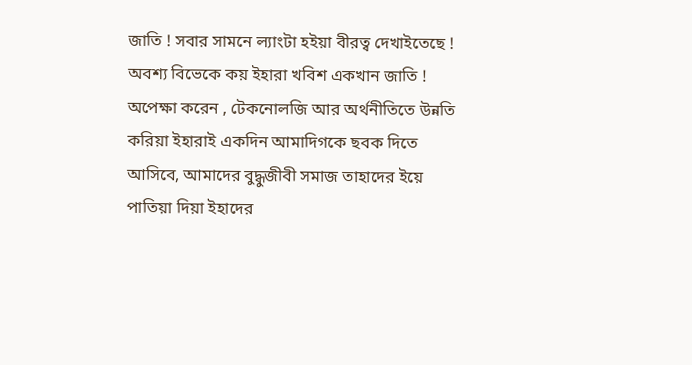জাতি ! সবার সামনে ল্যাংটা হইয়া বীরত্ব দেখাইতেছে !
অবশ্য বিভেকে কয় ইহারা খবিশ একখান জাতি ! অপেক্ষা করেন , টেকনোলজি আর অর্থনীতিতে উন্নতি করিয়া ইহারাই একদিন আমাদিগকে ছবক দিতে আসিবে, আমাদের বুদ্ধুজীবী সমাজ তাহাদের ইয়ে পাতিয়া দিয়া ইহাদের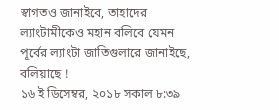স্বাগতও জানাইবে, তাহাদের ল্যাংটামীকেও মহান বলিবে যেমন পূর্বের ল্যাংটা জাতিগুলারে জানাইছে, বলিয়াছে !
১৬ ই ডিসেম্বর, ২০১৮ সকাল ৮:৩৯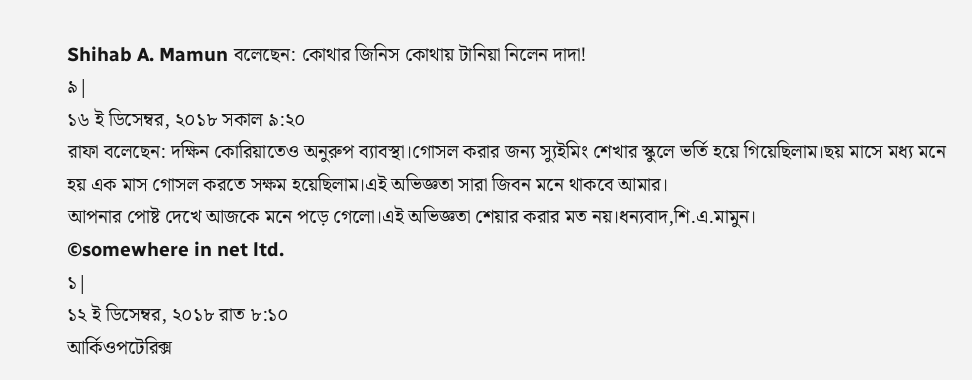Shihab A. Mamun বলেছেন: কোথার জিনিস কোথায় টানিয়া নিলেন দাদা!
৯|
১৬ ই ডিসেম্বর, ২০১৮ সকাল ৯:২০
রাফা বলেছেন: দক্ষিন কোরিয়াতেও অনুরুপ ব্যাবস্থা।গোসল করার জন্য স্যুইমিং শেখার স্কুলে ভর্তি হয়ে গিয়েছিলাম।ছয় মাসে মধ্য মনে হয় এক মাস গোসল করতে সক্ষম হয়েছিলাম।এই অভিজ্ঞতা সারা জিবন মনে থাকবে আমার।
আপনার পোষ্ট দেখে আজকে মনে পড়ে গেলো।এই অভিজ্ঞতা শেয়ার করার মত নয়।ধন্যবাদ,শি.এ.মামুন।
©somewhere in net ltd.
১|
১২ ই ডিসেম্বর, ২০১৮ রাত ৮:১০
আর্কিওপটেরিক্স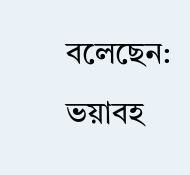বলেছেন: ভয়াবহ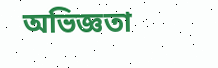অভিজ্ঞতা